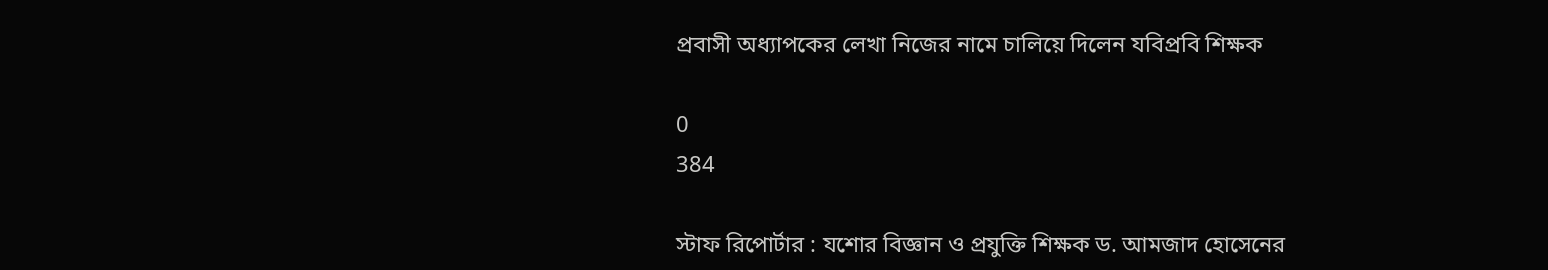প্রবাসী অধ্যাপকের লেখা নিজের নামে চালিয়ে দিলেন যবিপ্রবি শিক্ষক

0
384

স্টাফ রিপোর্টার : যশোর বিজ্ঞান ও প্রযুক্তি শিক্ষক ড. আমজাদ হোসেনের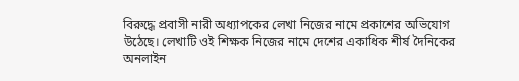বিরুদ্ধে প্রবাসী নারী অধ্যাপকের লেখা নিজের নামে প্রকাশের অভিযোগ উঠেছে। লেখাটি ওই শিক্ষক নিজের নামে দেশের একাধিক শীর্ষ দৈনিকের অনলাইন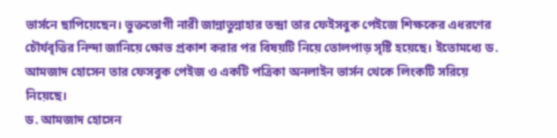ভার্সনে ছাপিয়েছেন। ভুক্তভোগী নারী জান্নাতুন্নাহার তন্দ্রা তার ফেইসবুক পেইজে শিক্ষকের এধরণের চৌর্যবৃত্তির নিন্দা জানিয়ে ক্ষোভ প্রকাশ করার পর বিষয়টি নিয়ে তোলপাড় সৃষ্টি হয়েছে। ইতোমধ্যে ড. আমজাদ হোসেন তার ফেসবুক পেইজ ও একটি পত্রিকা অনলাইন ভার্সন থেকে লিংকটি সরিয়ে নিয়েছে।
ড. আমজাদ হোসেন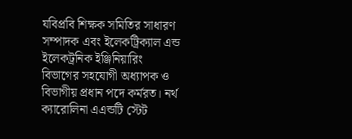যবিপ্রবি শিক্ষক সমিতির সাধারণ সম্পাদক এবং ইলেকট্রিক্যাল এন্ড ইলেকট্রনিক ইঞ্জিনিয়ারিং বিভাগের সহযোগী অধ্যাপক ও বিভাগীয় প্রধান পদে কর্মরত। নর্থ ক্যারোলিনা এএন্ডটি স্টেট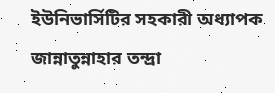ইউনিভার্সিটির সহকারী অধ্যাপক জান্নাতুন্নাহার তন্দ্রা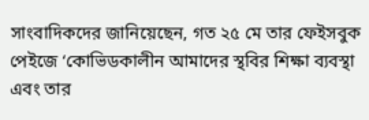সাংবাদিকদের জানিয়েছেন, গত ২৫ মে তার ফেইসবুক পেইজে ‘কোভিডকালীন আমাদের স্থবির শিক্ষা ব্যবস্থা এবং তার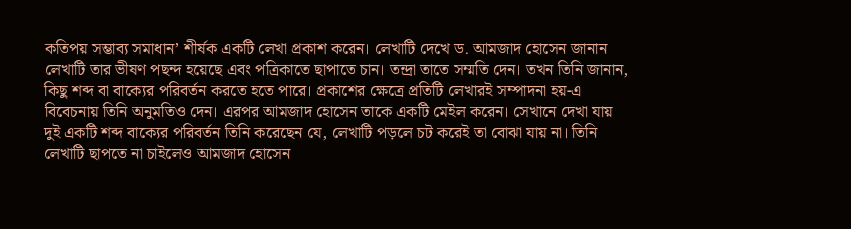কতিপয় সম্ভাব্য সমাধান’ শীর্ষক একটি লেখা প্রকাশ করেন। লেখাটি দেখে ড. আমজাদ হোসেন জানান লেখাটি তার ভীষণ পছন্দ হয়েছে এবং পত্রিকাতে ছাপাতে চান। তন্দ্রা তাতে সম্মতি দেন। তখন তিনি জানান, কিছু শব্দ বা বাক্যের পরিবর্তন করতে হতে পারে। প্রকাশের ক্ষেত্রে প্রতিটি লেখারই সম্পাদনা হয়-এ বিবেচনায় তিনি অনুমতিও দেন। এরপর আমজাদ হোসেন তাকে একটি মেইল করেন। সেখানে দেখা যায় দুই একটি শব্দ বাক্যের পরিবর্তন তিনি করেছেন যে, লেখাটি পড়লে চট করেই তা বোঝা যায় না। তিনি লেখাটি ছাপতে না চাইলেও আমজাদ হোসেন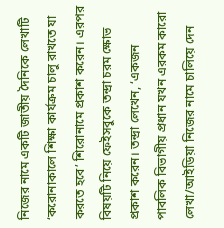নিজের নামে একটি জাতীয় দৈনিকে লেখাটি ‘করোনাকালে শিক্ষা কার্যক্রম চালু রাখতে যা করতে হবে’ শিরোনামে প্রকাশ করেন। এরপর বিষয়টি নিয়ে ফেইসবুকে তন্দ্রা চরম ক্ষোভ প্রকাশ করেন। তন্দ্রা লেখেন, ‘একজন পাবলিক বিভাগীয় প্রধান যখন এরকম কারো লেখা/আইডিয়া নিজের নামে চালিয়ে দেন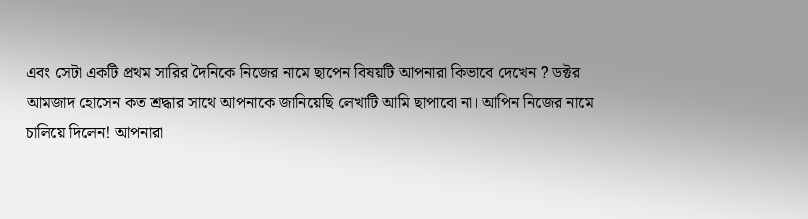এবং সেটা একটি প্রথম সারির দৈনিকে নিজের নামে ছাপেন বিষয়টি আপনারা কিভাবে দেখেন ? ডক্টর আমজাদ হোসেন কত শ্রদ্ধার সাথে আপনাকে জানিয়েছি লেখাটি আমি ছাপাবো না। আপিন নিজের নামে চালিয়ে দিলেন! আপনারা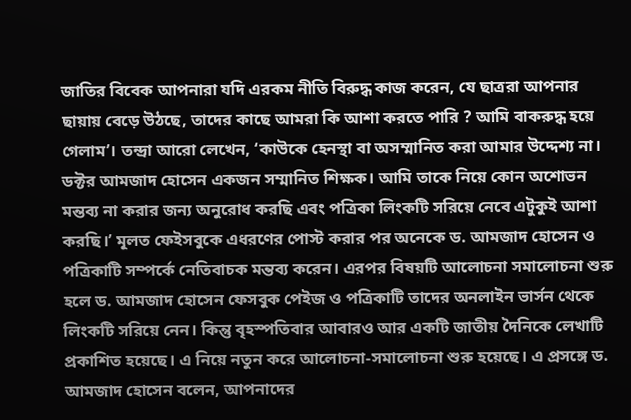জাতির বিবেক আপনারা যদি এরকম নীতি বিরুদ্ধ কাজ করেন, যে ছাত্ররা আপনার ছায়ায় বেড়ে উঠছে, তাদের কাছে আমরা কি আশা করতে পারি ? আমি বাকরুদ্ধ হয়ে গেলাম’। তন্দ্রা আরো লেখেন, ‘কাউকে হেনস্থা বা অসম্মানিত করা আমার উদ্দেশ্য না। ডক্টর আমজাদ হোসেন একজন সম্মানিত শিক্ষক। আমি তাকে নিয়ে কোন অশোভন মন্তব্য না করার জন্য অনুরোধ করছি এবং পত্রিকা লিংকটি সরিয়ে নেবে এটুকুই আশা করছি।’ মূলত ফেইসবুকে এধরণের পোস্ট করার পর অনেকে ড. আমজাদ হোসেন ও পত্রিকাটি সম্পর্কে নেতিবাচক মন্তব্য করেন। এরপর বিষয়টি আলোচনা সমালোচনা শুরু হলে ড. আমজাদ হোসেন ফেসবুক পেইজ ও পত্রিকাটি তাদের অনলাইন ভার্সন থেকে লিংকটি সরিয়ে নেন। কিন্তু বৃহস্পতিবার আবারও আর একটি জাতীয় দৈনিকে লেখাটি প্রকাশিত হয়েছে। এ নিয়ে নতুন করে আলোচনা-সমালোচনা শুরু হয়েছে। এ প্রসঙ্গে ড. আমজাদ হোসেন বলেন, আপনাদের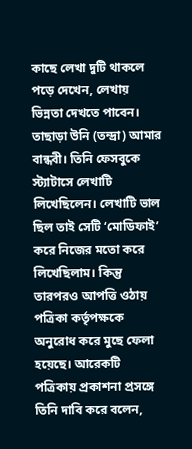কাছে লেখা দুটি থাকলে পড়ে দেখেন, লেখায় ভিন্নতা দেখতে পাবেন। তাছাড়া উনি (তন্দ্রা) আমার বান্ধবী। তিনি ফেসবুকে স্ট্যাটাসে লেখাটি লিখেছিলেন। লেখাটি ভাল ছিল তাই সেটি ‘মোডিফাই’ করে নিজের মতো করে লিখেছিলাম। কিন্তু তারপরও আপত্তি ওঠায় পত্রিকা কর্তৃপক্ষকে অনুরোধ করে মুছে ফেলা হয়েছে। আরেকটি পত্রিকায় প্রকাশনা প্রসঙ্গে তিনি দাবি করে বলেন,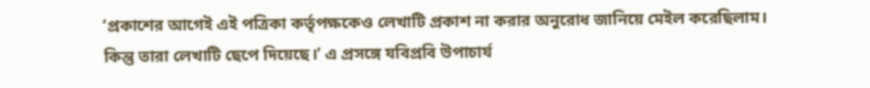‘প্রকাশের আগেই এই পত্রিকা কর্তৃপক্ষকেও লেখাটি প্রকাশ না করার অনুরোধ জানিয়ে মেইল করেছিলাম। কিন্তু তারা লেখাটি ছেপে দিয়েছে।’ এ প্রসঙ্গে যবিপ্রবি উপাচার্য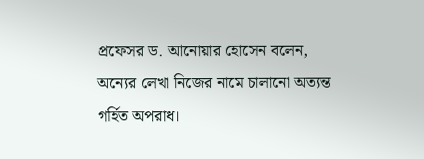প্রফেসর ড. আনোয়ার হোসেন বলেন, অন্যের লেখা নিজের নামে চালানো অত্যন্ত গর্হিত অপরাধ।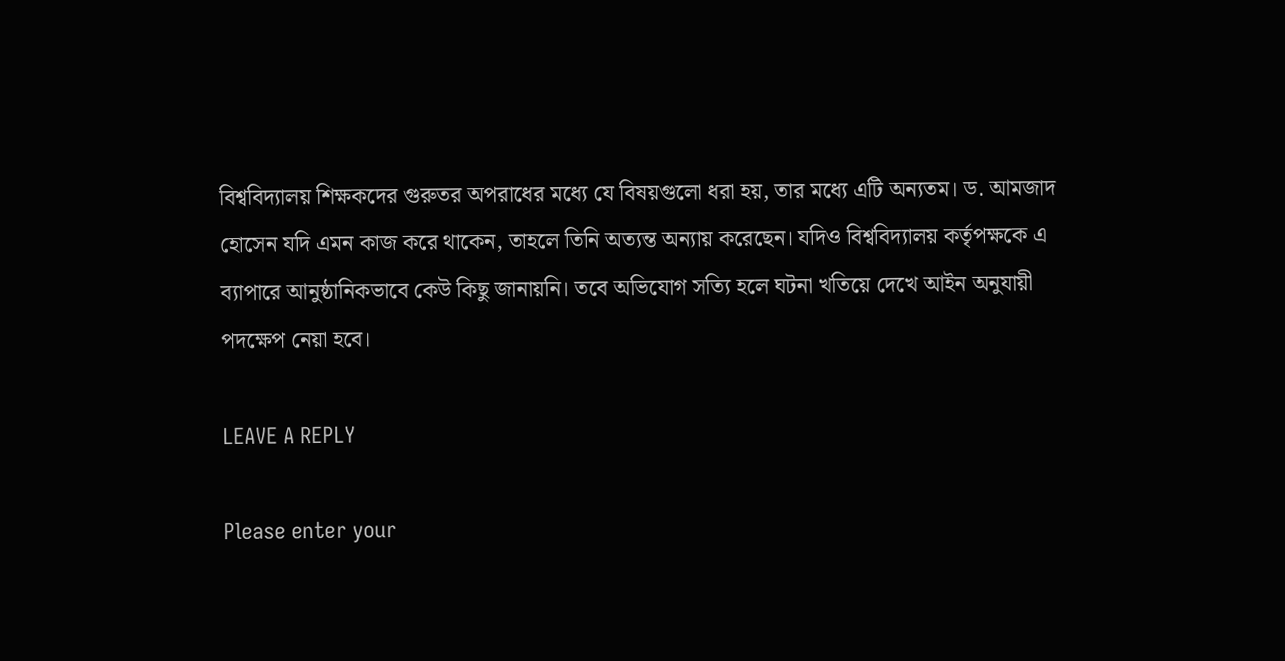বিশ্ববিদ্যালয় শিক্ষকদের গুরুতর অপরাধের মধ্যে যে বিষয়গুলো ধরা হয়, তার মধ্যে এটি অন্যতম। ড. আমজাদ হোসেন যদি এমন কাজ করে থাকেন, তাহলে তিনি অত্যন্ত অন্যায় করেছেন। যদিও বিশ্ববিদ্যালয় কর্তৃপক্ষকে এ ব্যাপারে আনুষ্ঠানিকভাবে কেউ কিছু জানায়নি। তবে অভিযোগ সত্যি হলে ঘটনা খতিয়ে দেখে আইন অনুযায়ী পদক্ষেপ নেয়া হবে।

LEAVE A REPLY

Please enter your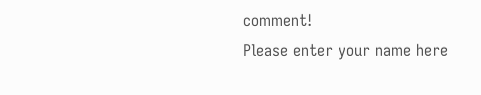comment!
Please enter your name here